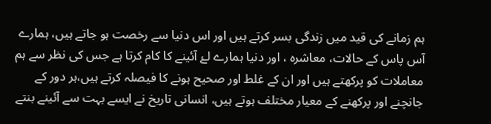ہم زمانے کی قید میں زندگی بسر کرتے ہیں اور اس دنیا سے رخصت ہو جاتے ہیں، ہمارے آس پاس کے حالات، معاشرہ ، اور دنیا ہمارے لۓ آئینے کا کام کرتا ہے جس کی نظر سے ہم معاملات کو پرکھتے ہیں اور ان کے غلط اور صحیح ہونے کا فیصلہ کرتے ہیں،ہر دور کے جانچنے اور پرکھنے کے معیار مختلف ہوتے ہیں، انسانی تاریخ نے ایسے بہت سے آئینے بنتے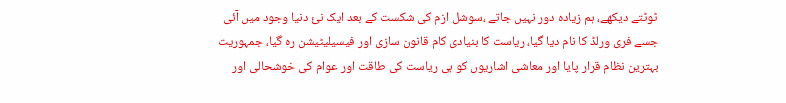ٹوٹتے دیکھے، ہم زیادہ دور نہیں جاتے ،سوشل ازم کی شکست کے بعد ایک نئ دنیا وجود میں آئی جسے فری ورلڈ کا نام دیا گیا، ریاست کا بنیادی کام قانون سازی اور فیسیلیٹیشن رہ گیا، جمہوریت بہترین نظام قرار پایا اور معاشی اشاریوں کو ہی ریاست کی طاقت اور عوام کی خوشحالی اور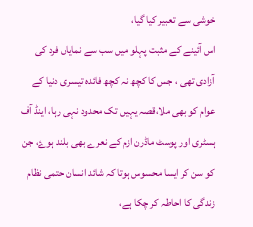خوشی سے تعبیر کیا گیا،
اس آئینے کے مثبت پہلو میں سب سے نمایاں فرد کی آزادی تھی ، جس کا کچھ نہ کچھ فائدہ تیسری دنیا کے عوام کو بھی ملا،قصہ یہیں تک محدود نہی رہا، اینڈ آف ہسٹری اور پوسٹ ماڈرن ازم کے نعرے بھی بلند ہوۓ، جن کو سن کر ایسا محسوس ہوتا کہ شائد انسان حتمی نظام زندگی کا احاطہ کر چکا ہے،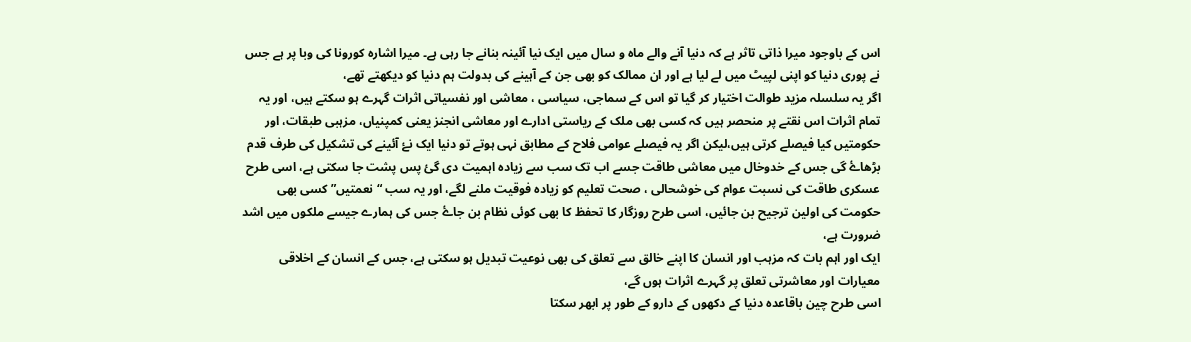اس کے باوجود میرا ذاتی تاثر ہے کہ دنیا آنے والے ماہ و سال میں ایک نیا آئینہ بنانے جا رہی ہے۔ میرا اشارہ کورونا کی وبا پر ہے جس نے پوری دنیا کو اپنی لپیٹ میں لے لیا ہے اور ان ممالک کو بھی جن کے آہینے کی بدولت ہم دنیا کو دیکھتے تھے،
اگر یہ سلسلہ مزید طوالت اختیار کر گیا تو اس کے سماجی، سیاسی ، معاشی اور نفسیاتی اثرات گہرے ہو سکتے ہیں، اور یہ تمام اثرات اس نقتے پر منحصر ہیں کہ کسی بھی ملک کے ریاستی ادارے اور معاشی انجنز یعنی کمپنیاں، مزہبی طبقات، اور حکومتیں کیا فیصلے کرتی ہیں،لیکن اگر یہ فیصلے عوامی فلاح کے مطابق نہی ہوتے تو دنیا ایک نۓ آئینے کی تشکیل کی طرف قدم بڑھاۓ گی جس کے خدوخال میں معاشی طاقت جسے اب تک سب سے زیادہ اہمیت دی گئ پس پشت جا سکتی ہے، اسی طرح عسکری طاقت کی نسبت عوام کی خوشحالی ، صحت تعلیم کو زیادہ فوقیت ملنے لگے، اور یہ سب “نعمتیں” کسی بھی حکومت کی اولین ترجیح بن جائیں، اسی طرح روزگار کا تحفظ کا بھی کوئی نظام بن جاۓ جس کی ہمارے جیسے ملکوں میں اشد ضرورت ہے،
ایک اور اہم بات کہ مزہب اور انسان کا اپنے خالق سے تعلق کی بھی نوعیت تبدیل ہو سکتی ہے، جس کے انسان کے اخلاقی معیارات اور معاشرتی تعلق پر گہرے اثرات ہوں گے،
اسی طرح چین باقاعدہ دنیا کے دکھوں کے دارو کے طور پر ابھر سکتا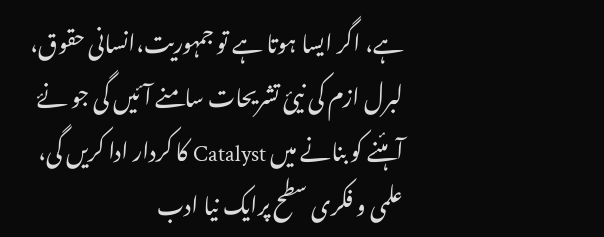ہے، اگر ایسا ہوتا ہے تو جمہوریت،انسانی حقوق، لبرل ازم کی نیئ تشریحات سامنے آئیں گی جو نۓ آہئنے کو بنانے میں Catalyst کا کردار ادا کریں گی،
علمی و فکری سطح پرایک نیا ادب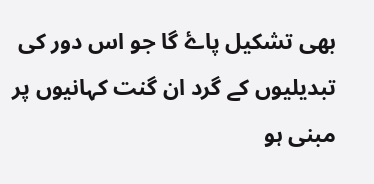بھی تشکیل پاۓ گا جو اس دور کی تبدیلیوں کے گرد ان گنت کہانیوں پر مبنی ہو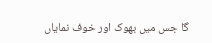گا جس میں بھوک اور خوف نمایاں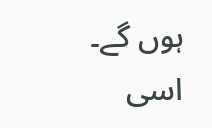ہوں گے۔ اسی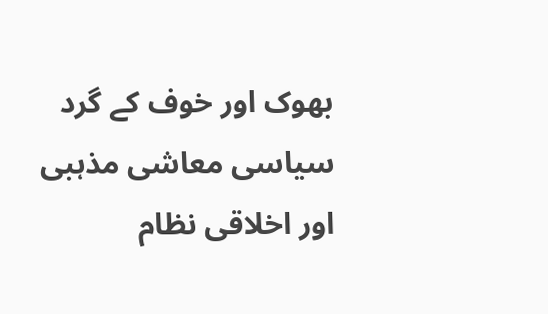بھوک اور خوف کے گرد سیاسی معاشی مذہبی اور اخلاقی نظام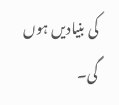کی بنیادیں ہوں گی۔